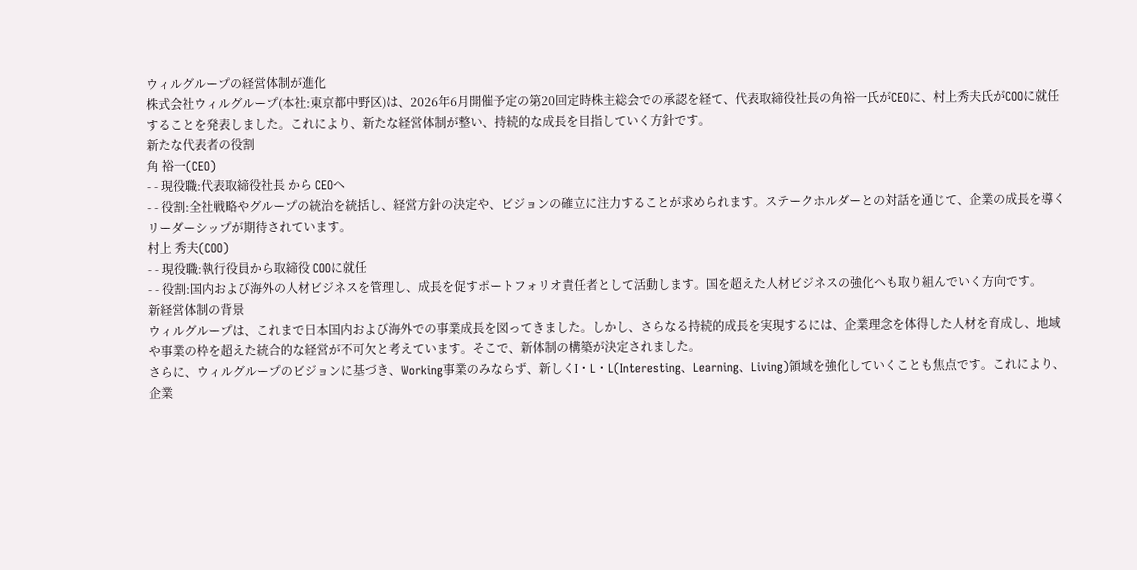ウィルグループの経営体制が進化
株式会社ウィルグループ(本社:東京都中野区)は、2026年6月開催予定の第20回定時株主総会での承認を経て、代表取締役社長の角裕一氏がCEOに、村上秀夫氏がCOOに就任することを発表しました。これにより、新たな経営体制が整い、持続的な成長を目指していく方針です。
新たな代表者の役割
角 裕一(CEO)
- - 現役職:代表取締役社長 から CEOへ
- - 役割:全社戦略やグループの統治を統括し、経営方針の決定や、ビジョンの確立に注力することが求められます。ステークホルダーとの対話を通じて、企業の成長を導くリーダーシップが期待されています。
村上 秀夫(COO)
- - 現役職:執行役員から取締役 COOに就任
- - 役割:国内および海外の人材ビジネスを管理し、成長を促すポートフォリオ責任者として活動します。国を超えた人材ビジネスの強化へも取り組んでいく方向です。
新経営体制の背景
ウィルグループは、これまで日本国内および海外での事業成長を図ってきました。しかし、さらなる持続的成長を実現するには、企業理念を体得した人材を育成し、地域や事業の枠を超えた統合的な経営が不可欠と考えています。そこで、新体制の構築が決定されました。
さらに、ウィルグループのビジョンに基づき、Working事業のみならず、新しくI・L・L(Interesting、Learning、Living)領域を強化していくことも焦点です。これにより、企業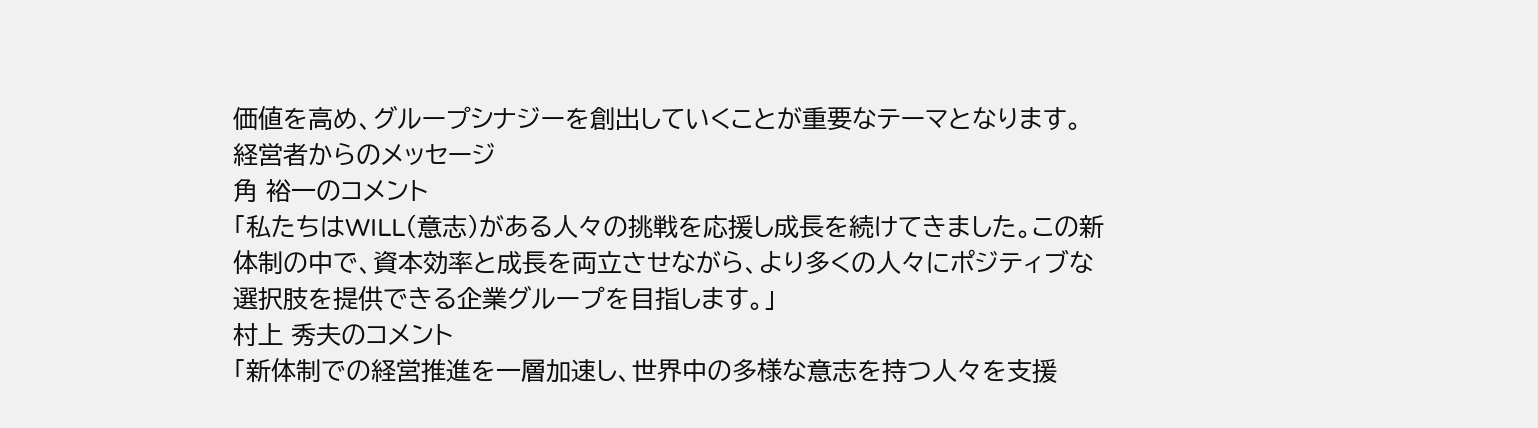価値を高め、グループシナジーを創出していくことが重要なテーマとなります。
経営者からのメッセージ
角 裕一のコメント
「私たちはWILL(意志)がある人々の挑戦を応援し成長を続けてきました。この新体制の中で、資本効率と成長を両立させながら、より多くの人々にポジティブな選択肢を提供できる企業グループを目指します。」
村上 秀夫のコメント
「新体制での経営推進を一層加速し、世界中の多様な意志を持つ人々を支援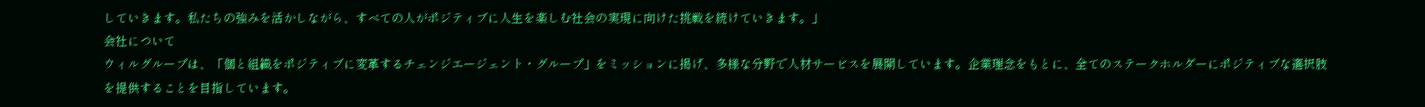していきます。私たちの強みを活かしながら、すべての人がポジティブに人生を楽しむ社会の実現に向けた挑戦を続けていきます。」
会社について
ウィルグループは、「個と組織をポジティブに変革するチェンジエージェント・グループ」をミッションに掲げ、多様な分野で人材サービスを展開しています。企業理念をもとに、全てのステークホルダーにポジティブな選択肢を提供することを目指しています。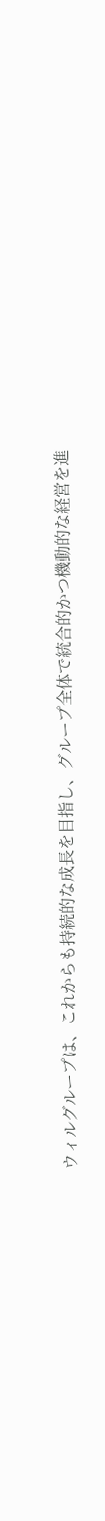ウィルグループは、これからも持続的な成長を目指し、グループ全体で統合的かつ機動的な経営を進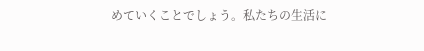めていくことでしょう。私たちの生活に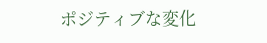ポジティブな変化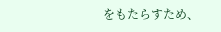をもたらすため、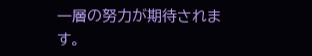一層の努力が期待されます。